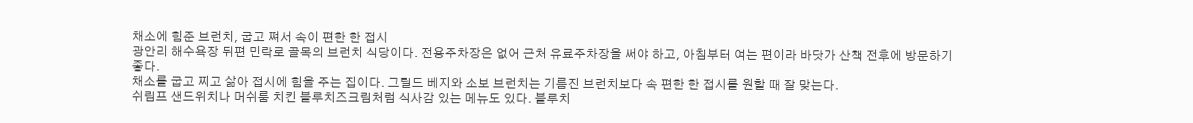채소에 힘준 브런치, 굽고 쪄서 속이 편한 한 접시
광안리 해수욕장 뒤편 민락로 골목의 브런치 식당이다. 전용주차장은 없어 근처 유료주차장을 써야 하고, 아침부터 여는 편이라 바닷가 산책 전후에 방문하기 좋다.
채소를 굽고 찌고 삶아 접시에 힘을 주는 집이다. 그릴드 베지와 소보 브런치는 기름진 브런치보다 속 편한 한 접시를 원할 때 잘 맞는다.
쉬림프 샌드위치나 머쉬룸 치킨 블루치즈크림처럼 식사감 있는 메뉴도 있다. 블루치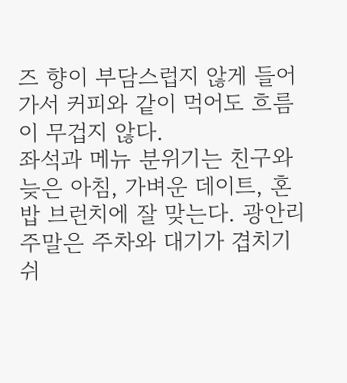즈 향이 부담스럽지 않게 들어가서 커피와 같이 먹어도 흐름이 무겁지 않다.
좌석과 메뉴 분위기는 친구와 늦은 아침, 가벼운 데이트, 혼밥 브런치에 잘 맞는다. 광안리 주말은 주차와 대기가 겹치기 쉬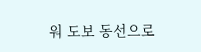워 도보 동선으로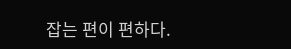잡는 편이 편하다.